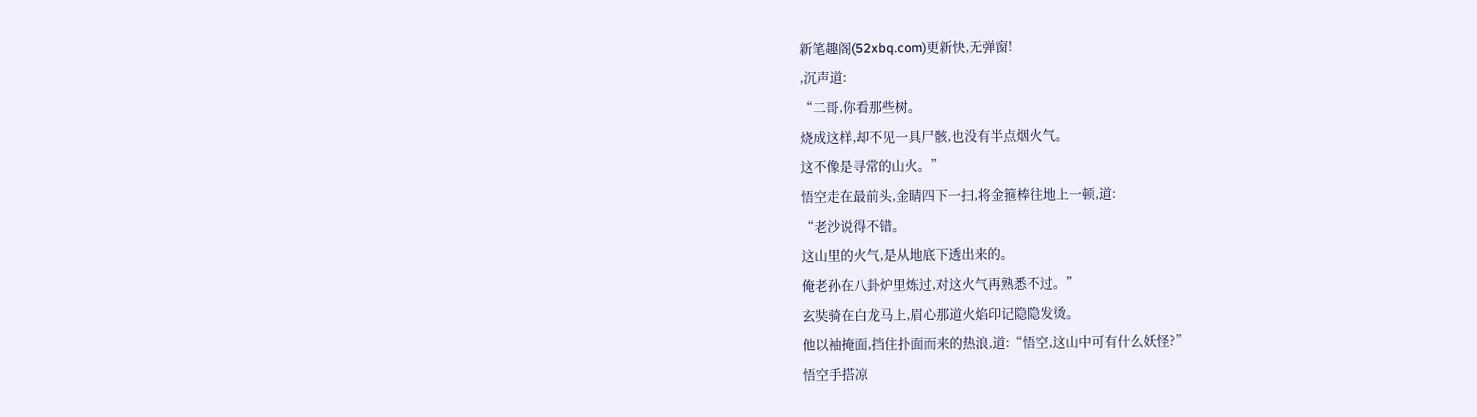新笔趣阁(52xbq.com)更新快,无弹窗!
,沉声道:
“二哥,你看那些树。
烧成这样,却不见一具尸骸,也没有半点烟火气。
这不像是寻常的山火。”
悟空走在最前头,金睛四下一扫,将金箍棒往地上一顿,道:
“老沙说得不错。
这山里的火气,是从地底下透出来的。
俺老孙在八卦炉里炼过,对这火气再熟悉不过。”
玄奘骑在白龙马上,眉心那道火焰印记隐隐发烫。
他以袖掩面,挡住扑面而来的热浪,道:“悟空,这山中可有什么妖怪?”
悟空手搭凉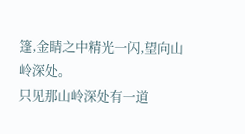篷,金睛之中精光一闪,望向山岭深处。
只见那山岭深处有一道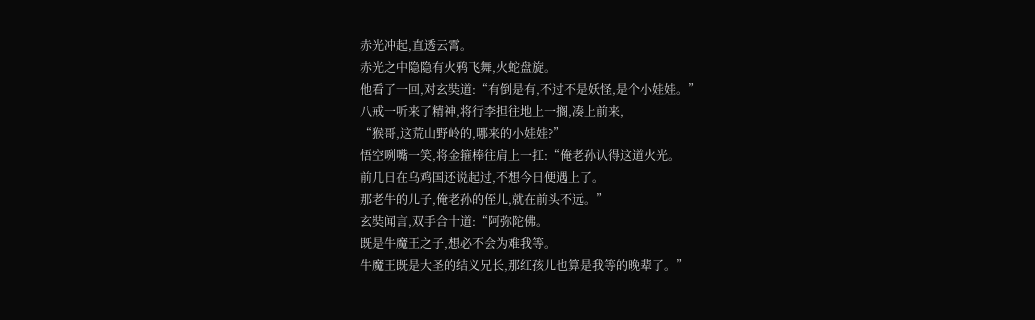赤光冲起,直透云霄。
赤光之中隐隐有火鸦飞舞,火蛇盘旋。
他看了一回,对玄奘道:“有倒是有,不过不是妖怪,是个小娃娃。”
八戒一听来了精神,将行李担往地上一搁,凑上前来,
“猴哥,这荒山野岭的,哪来的小娃娃?”
悟空咧嘴一笑,将金箍棒往肩上一扛:“俺老孙认得这道火光。
前几日在乌鸡国还说起过,不想今日便遇上了。
那老牛的儿子,俺老孙的侄儿,就在前头不远。”
玄奘闻言,双手合十道:“阿弥陀佛。
既是牛魔王之子,想必不会为难我等。
牛魔王既是大圣的结义兄长,那红孩儿也算是我等的晚辈了。”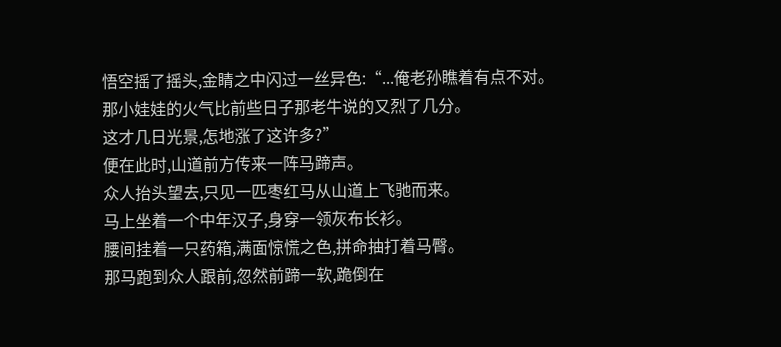悟空摇了摇头,金睛之中闪过一丝异色:“...俺老孙瞧着有点不对。
那小娃娃的火气比前些日子那老牛说的又烈了几分。
这才几日光景,怎地涨了这许多?”
便在此时,山道前方传来一阵马蹄声。
众人抬头望去,只见一匹枣红马从山道上飞驰而来。
马上坐着一个中年汉子,身穿一领灰布长衫。
腰间挂着一只药箱,满面惊慌之色,拼命抽打着马臀。
那马跑到众人跟前,忽然前蹄一软,跪倒在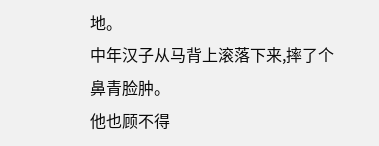地。
中年汉子从马背上滚落下来,摔了个鼻青脸肿。
他也顾不得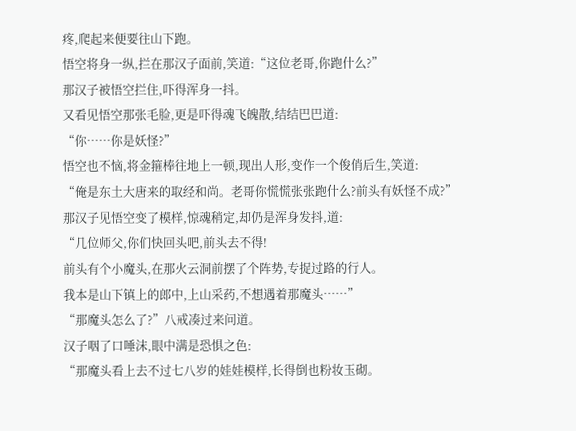疼,爬起来便要往山下跑。
悟空将身一纵,拦在那汉子面前,笑道:“这位老哥,你跑什么?”
那汉子被悟空拦住,吓得浑身一抖。
又看见悟空那张毛脸,更是吓得魂飞魄散,结结巴巴道:
“你……你是妖怪?”
悟空也不恼,将金箍棒往地上一顿,现出人形,变作一个俊俏后生,笑道:
“俺是东土大唐来的取经和尚。老哥你慌慌张张跑什么?前头有妖怪不成?”
那汉子见悟空变了模样,惊魂稍定,却仍是浑身发抖,道:
“几位师父,你们快回头吧,前头去不得!
前头有个小魔头,在那火云洞前摆了个阵势,专捉过路的行人。
我本是山下镇上的郎中,上山采药,不想遇着那魔头……”
“那魔头怎么了?”八戒凑过来问道。
汉子咽了口唾沫,眼中满是恐惧之色:
“那魔头看上去不过七八岁的娃娃模样,长得倒也粉妆玉砌。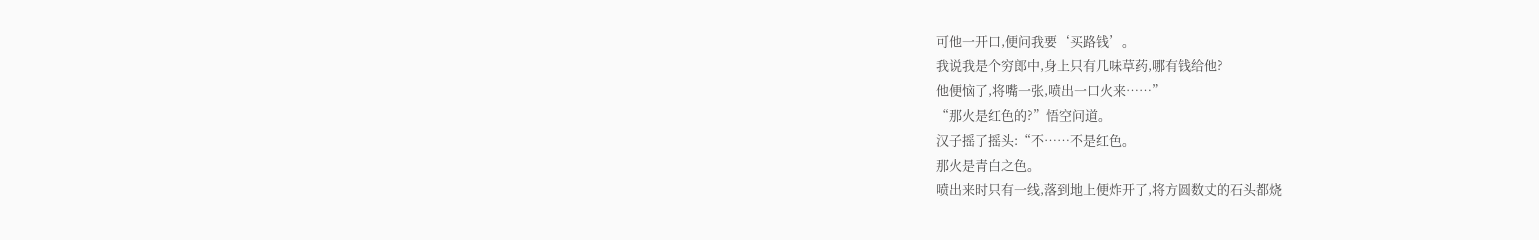可他一开口,便问我要‘买路钱’。
我说我是个穷郎中,身上只有几味草药,哪有钱给他?
他便恼了,将嘴一张,喷出一口火来……”
“那火是红色的?”悟空问道。
汉子摇了摇头:“不……不是红色。
那火是青白之色。
喷出来时只有一线,落到地上便炸开了,将方圆数丈的石头都烧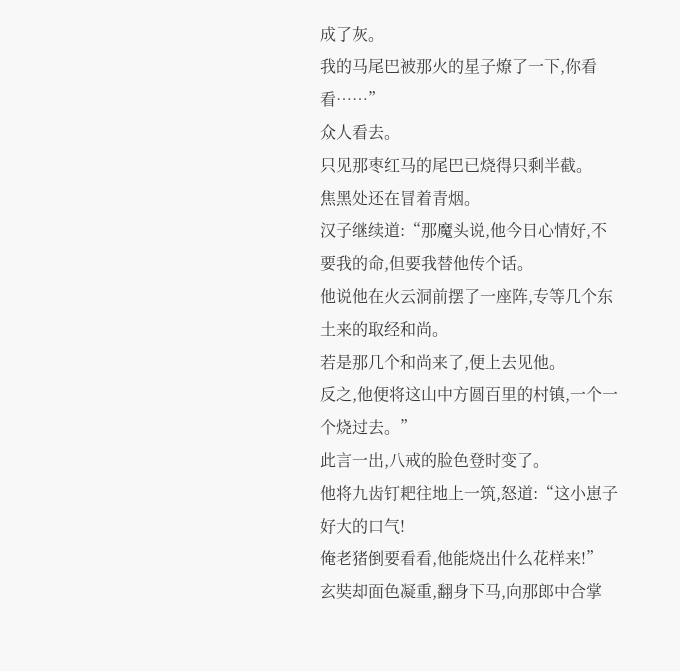成了灰。
我的马尾巴被那火的星子燎了一下,你看看……”
众人看去。
只见那枣红马的尾巴已烧得只剩半截。
焦黑处还在冒着青烟。
汉子继续道:“那魔头说,他今日心情好,不要我的命,但要我替他传个话。
他说他在火云洞前摆了一座阵,专等几个东土来的取经和尚。
若是那几个和尚来了,便上去见他。
反之,他便将这山中方圆百里的村镇,一个一个烧过去。”
此言一出,八戒的脸色登时变了。
他将九齿钉耙往地上一筑,怒道:“这小崽子好大的口气!
俺老猪倒要看看,他能烧出什么花样来!”
玄奘却面色凝重,翻身下马,向那郎中合掌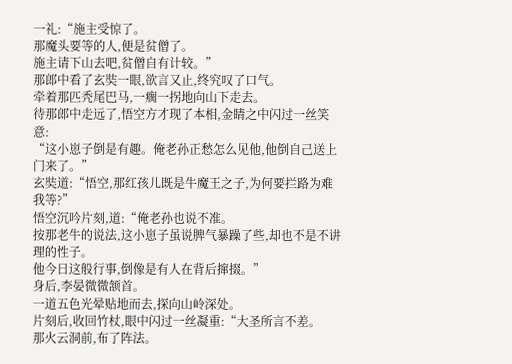一礼:“施主受惊了。
那魔头要等的人,便是贫僧了。
施主请下山去吧,贫僧自有计较。”
那郎中看了玄奘一眼,欲言又止,终究叹了口气。
牵着那匹秃尾巴马,一瘸一拐地向山下走去。
待那郎中走远了,悟空方才现了本相,金睛之中闪过一丝笑意:
“这小崽子倒是有趣。俺老孙正愁怎么见他,他倒自己送上门来了。”
玄奘道:“悟空,那红孩儿既是牛魔王之子,为何要拦路为难我等?”
悟空沉吟片刻,道:“俺老孙也说不准。
按那老牛的说法,这小崽子虽说脾气暴躁了些,却也不是不讲理的性子。
他今日这般行事,倒像是有人在背后撺掇。”
身后,李晏微微颔首。
一道五色光晕贴地而去,探向山岭深处。
片刻后,收回竹杖,眼中闪过一丝凝重:“大圣所言不差。
那火云洞前,布了阵法。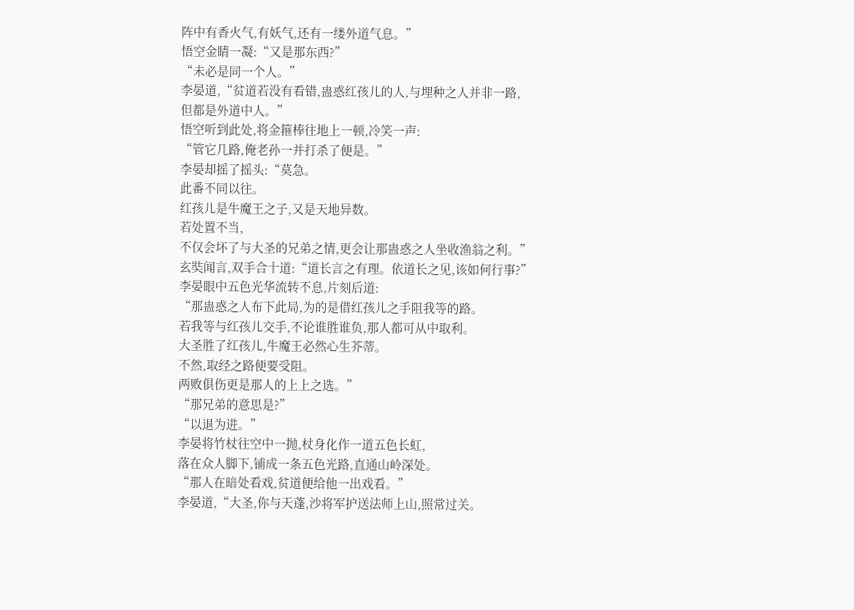阵中有香火气,有妖气,还有一缕外道气息。”
悟空金睛一凝:“又是那东西?”
“未必是同一个人。”
李晏道,“贫道若没有看错,蛊惑红孩儿的人,与埋种之人并非一路,
但都是外道中人。”
悟空听到此处,将金箍棒往地上一顿,冷笑一声:
“管它几路,俺老孙一并打杀了便是。”
李晏却摇了摇头:“莫急。
此番不同以往。
红孩儿是牛魔王之子,又是天地异数。
若处置不当,
不仅会坏了与大圣的兄弟之情,更会让那蛊惑之人坐收渔翁之利。”
玄奘闻言,双手合十道:“道长言之有理。依道长之见,该如何行事?”
李晏眼中五色光华流转不息,片刻后道:
“那蛊惑之人布下此局,为的是借红孩儿之手阻我等的路。
若我等与红孩儿交手,不论谁胜谁负,那人都可从中取利。
大圣胜了红孩儿,牛魔王必然心生芥蒂。
不然,取经之路便要受阻。
两败俱伤更是那人的上上之选。”
“那兄弟的意思是?”
“以退为进。”
李晏将竹杖往空中一抛,杖身化作一道五色长虹,
落在众人脚下,铺成一条五色光路,直通山岭深处。
“那人在暗处看戏,贫道便给他一出戏看。”
李晏道,“大圣,你与天蓬,沙将军护送法师上山,照常过关。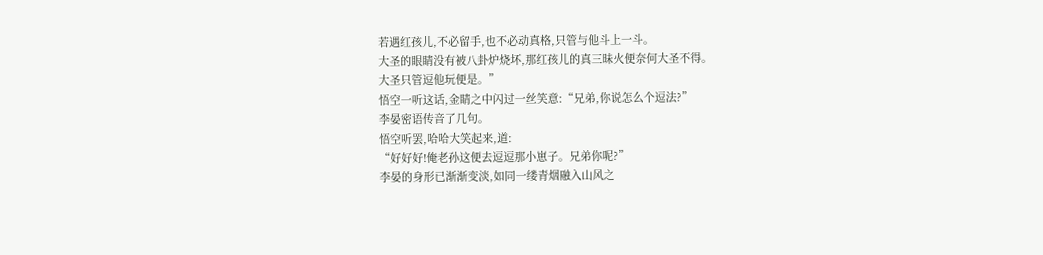若遇红孩儿,不必留手,也不必动真格,只管与他斗上一斗。
大圣的眼睛没有被八卦炉烧坏,那红孩儿的真三昧火便奈何大圣不得。
大圣只管逗他玩便是。”
悟空一听这话,金睛之中闪过一丝笑意:“兄弟,你说怎么个逗法?”
李晏密语传音了几句。
悟空听罢,哈哈大笑起来,道:
“好好好!俺老孙这便去逗逗那小崽子。兄弟你呢?”
李晏的身形已渐渐变淡,如同一缕青烟融入山风之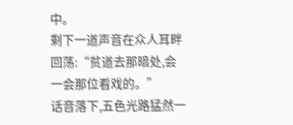中。
剩下一道声音在众人耳畔回荡:“贫道去那暗处,会一会那位看戏的。”
话音落下,五色光路猛然一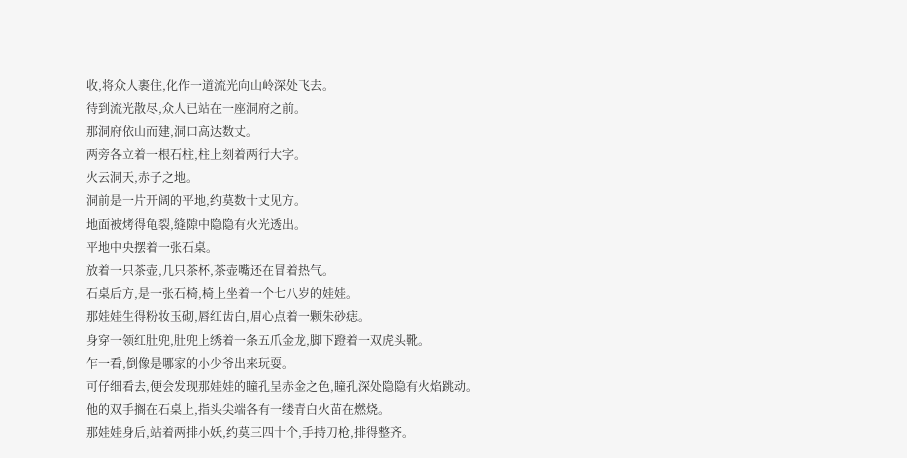收,将众人裹住,化作一道流光向山岭深处飞去。
待到流光散尽,众人已站在一座洞府之前。
那洞府依山而建,洞口高达数丈。
两旁各立着一根石柱,柱上刻着两行大字。
火云洞天,赤子之地。
洞前是一片开阔的平地,约莫数十丈见方。
地面被烤得龟裂,缝隙中隐隐有火光透出。
平地中央摆着一张石桌。
放着一只茶壶,几只茶杯,茶壶嘴还在冒着热气。
石桌后方,是一张石椅,椅上坐着一个七八岁的娃娃。
那娃娃生得粉妆玉砌,唇红齿白,眉心点着一颗朱砂痣。
身穿一领红肚兜,肚兜上绣着一条五爪金龙,脚下蹬着一双虎头靴。
乍一看,倒像是哪家的小少爷出来玩耍。
可仔细看去,便会发现那娃娃的瞳孔呈赤金之色,瞳孔深处隐隐有火焰跳动。
他的双手搁在石桌上,指头尖端各有一缕青白火苗在燃烧。
那娃娃身后,站着两排小妖,约莫三四十个,手持刀枪,排得整齐。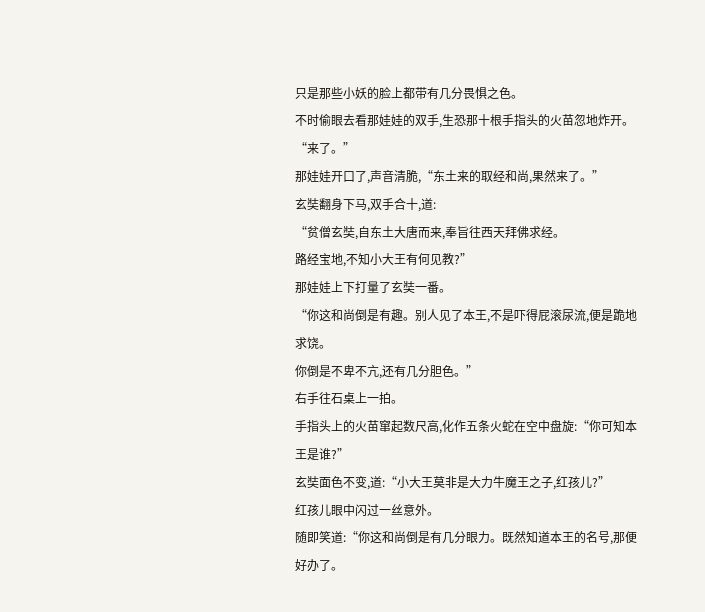只是那些小妖的脸上都带有几分畏惧之色。
不时偷眼去看那娃娃的双手,生恐那十根手指头的火苗忽地炸开。
“来了。”
那娃娃开口了,声音清脆,“东土来的取经和尚,果然来了。”
玄奘翻身下马,双手合十,道:
“贫僧玄奘,自东土大唐而来,奉旨往西天拜佛求经。
路经宝地,不知小大王有何见教?”
那娃娃上下打量了玄奘一番。
“你这和尚倒是有趣。别人见了本王,不是吓得屁滚尿流,便是跪地求饶。
你倒是不卑不亢,还有几分胆色。”
右手往石桌上一拍。
手指头上的火苗窜起数尺高,化作五条火蛇在空中盘旋:“你可知本王是谁?”
玄奘面色不变,道:“小大王莫非是大力牛魔王之子,红孩儿?”
红孩儿眼中闪过一丝意外。
随即笑道:“你这和尚倒是有几分眼力。既然知道本王的名号,那便好办了。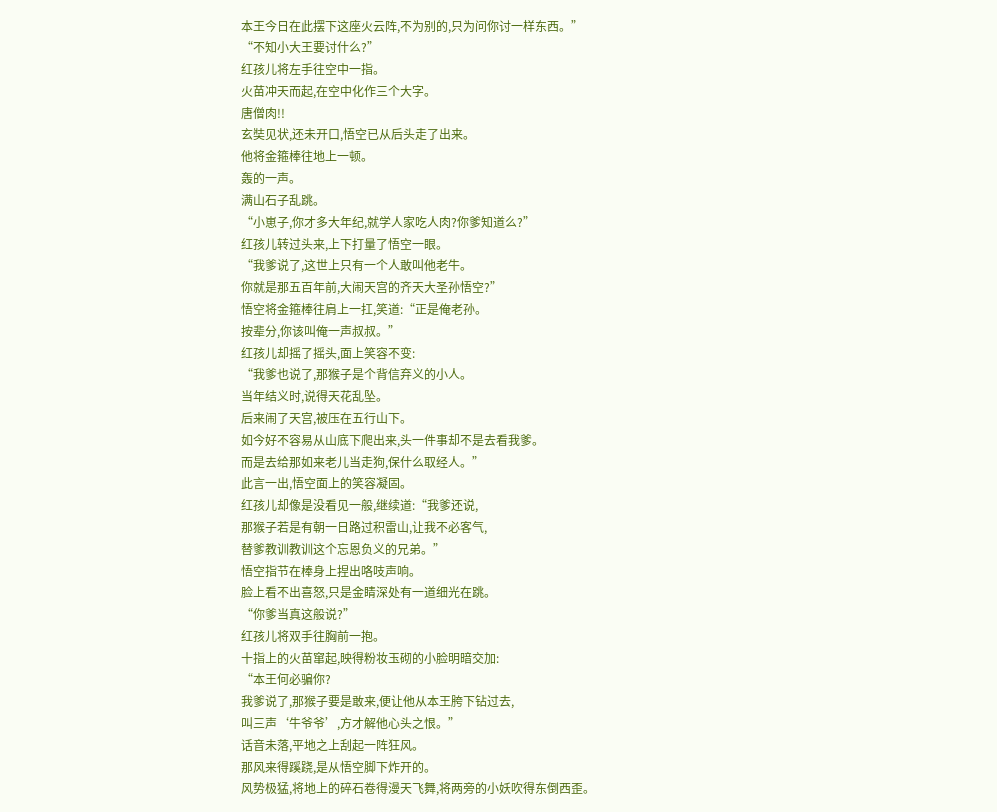本王今日在此摆下这座火云阵,不为别的,只为问你讨一样东西。”
“不知小大王要讨什么?”
红孩儿将左手往空中一指。
火苗冲天而起,在空中化作三个大字。
唐僧肉!!
玄奘见状,还未开口,悟空已从后头走了出来。
他将金箍棒往地上一顿。
轰的一声。
满山石子乱跳。
“小崽子,你才多大年纪,就学人家吃人肉?你爹知道么?”
红孩儿转过头来,上下打量了悟空一眼。
“我爹说了,这世上只有一个人敢叫他老牛。
你就是那五百年前,大闹天宫的齐天大圣孙悟空?”
悟空将金箍棒往肩上一扛,笑道:“正是俺老孙。
按辈分,你该叫俺一声叔叔。”
红孩儿却摇了摇头,面上笑容不变:
“我爹也说了,那猴子是个背信弃义的小人。
当年结义时,说得天花乱坠。
后来闹了天宫,被压在五行山下。
如今好不容易从山底下爬出来,头一件事却不是去看我爹。
而是去给那如来老儿当走狗,保什么取经人。”
此言一出,悟空面上的笑容凝固。
红孩儿却像是没看见一般,继续道:“我爹还说,
那猴子若是有朝一日路过积雷山,让我不必客气,
替爹教训教训这个忘恩负义的兄弟。”
悟空指节在棒身上捏出咯吱声响。
脸上看不出喜怒,只是金睛深处有一道细光在跳。
“你爹当真这般说?”
红孩儿将双手往胸前一抱。
十指上的火苗窜起,映得粉妆玉砌的小脸明暗交加:
“本王何必骗你?
我爹说了,那猴子要是敢来,便让他从本王胯下钻过去,
叫三声‘牛爷爷’,方才解他心头之恨。”
话音未落,平地之上刮起一阵狂风。
那风来得蹊跷,是从悟空脚下炸开的。
风势极猛,将地上的碎石卷得漫天飞舞,将两旁的小妖吹得东倒西歪。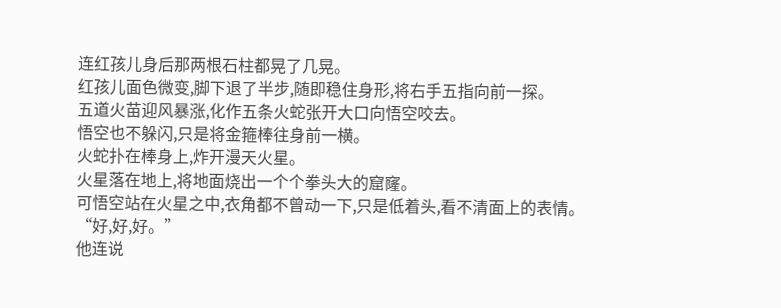连红孩儿身后那两根石柱都晃了几晃。
红孩儿面色微变,脚下退了半步,随即稳住身形,将右手五指向前一探。
五道火苗迎风暴涨,化作五条火蛇张开大口向悟空咬去。
悟空也不躲闪,只是将金箍棒往身前一横。
火蛇扑在棒身上,炸开漫天火星。
火星落在地上,将地面烧出一个个拳头大的窟窿。
可悟空站在火星之中,衣角都不曾动一下,只是低着头,看不清面上的表情。
“好,好,好。”
他连说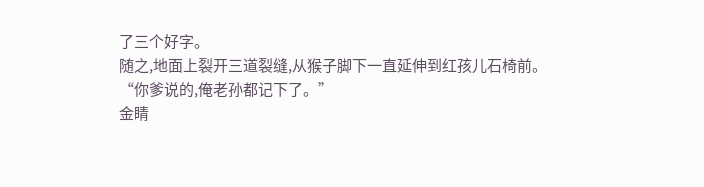了三个好字。
随之,地面上裂开三道裂缝,从猴子脚下一直延伸到红孩儿石椅前。
“你爹说的,俺老孙都记下了。”
金睛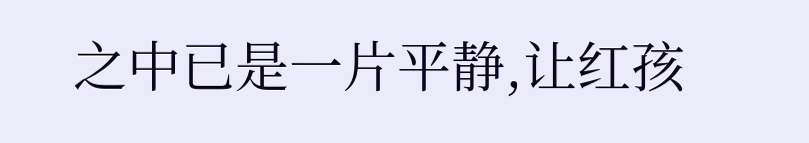之中已是一片平静,让红孩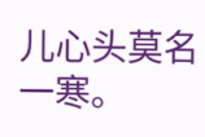儿心头莫名一寒。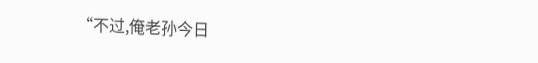“不过,俺老孙今日